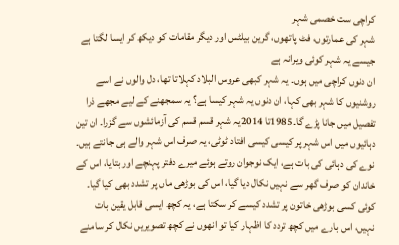کراچی ست خصمی شہر
شہر کی عمارتوں، فٹ پاتھوں، گرین بیلٹس اور دیگر مقامات کو دیکھ کر ایسا لگتا ہے جیسے یہ شہر کوئی ویرانہ ہے
ان دنوں کراچی میں ہوں۔ یہ شہر کبھی عروس البلاد کہلاتا تھا، دل والوں نے اسے روشنیوں کا شہر بھی کہا، ان دنوں یہ شہر کیسا ہے؟ یہ سمجھنے کے لیے مجھے ذرا تفصیل میں جانا پڑے گا۔1985تا 2014یہ شہر قسم قسم کی آزمائشوں سے گزرا۔ ان تین دہائیوں میں اس شہر پر کیسی کیسی افتاد ٹوٹی، یہ صرف اس شہر والے ہی جانتے ہیں۔
نوے کی دہائی کی بات ہے، ایک نوجوان روتے ہوئے میرے دفتر پہنچے اور بتایا، اس کے خاندان کو صرف گھر سے نہیں نکال دیا گیا، اس کی بوڑھی ماں پر تشدد بھی کیا گیا۔ کوئی کسی بوڑھی خاتون پر تشدد کیسے کر سکتا ہے، یہ کچھ ایسی قابل یقین بات نہیں، اس بارے میں کچھ تردد کا اظہار کیا تو انھوں نے کچھ تصویریں نکال کر سامنے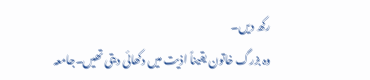رکھ دیں۔
وہ بزرگ خاتون یقیناً اذیت میں دکھائی دیتی تھیں۔جامعہ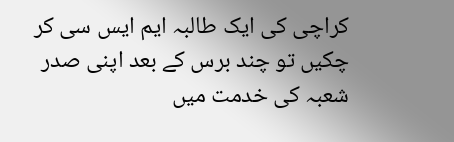کراچی کی ایک طالبہ ایم ایس سی کر چکیں تو چند برس کے بعد اپنی صدر شعبہ کی خدمت میں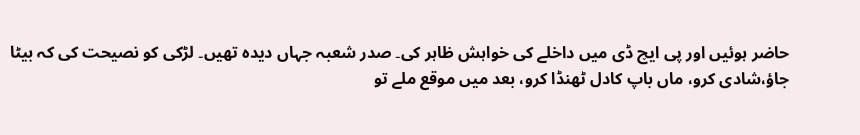حاضر ہوئیں اور پی ایچ ڈی میں داخلے کی خواہش ظاہر کی۔ صدر شعبہ جہاں دیدہ تھیں۔ لڑکی کو نصیحت کی کہ بیٹا جاؤ،شادی کرو، ماں باپ کادل ٹھنڈا کرو، بعد میں موقع ملے تو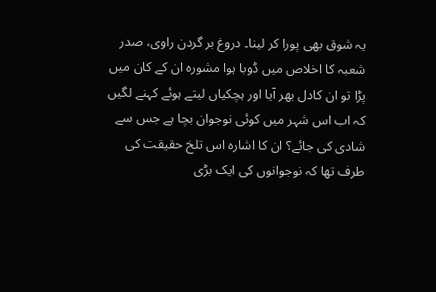یہ شوق بھی پورا کر لینا۔ دروغ بر گردن راوی، صدر شعبہ کا اخلاص میں ڈوبا ہوا مشورہ ان کے کان میں پڑا تو ان کادل بھر آیا اور ہچکیاں لیتے ہوئے کہنے لگیں کہ اب اس شہر میں کوئی نوجوان بچا ہے جس سے شادی کی جائے؟ ان کا اشارہ اس تلخ حقیقت کی طرف تھا کہ نوجوانوں کی ایک بڑی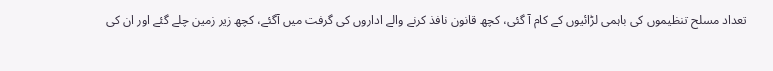تعداد مسلح تنظیموں کی باہمی لڑائیوں کے کام آ گئی، کچھ قانون نافذ کرنے والے اداروں کی گرفت میں آگئے، کچھ زیر زمین چلے گئے اور ان کی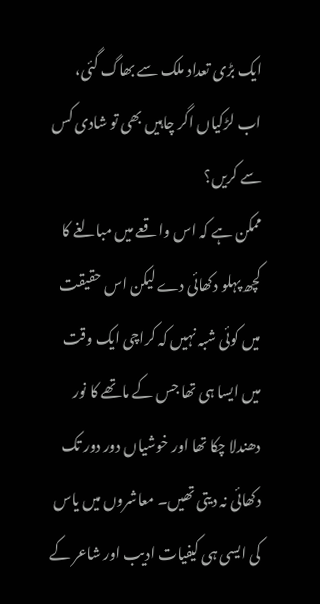ایک بڑی تعداد ملک سے بھاگ گئی، اب لڑکیاں اگر چاہیں بھی تو شادی کس سے کریں؟
ممکن ہے کہ اس واقعے میں مبالغے کا کچھ پہلو دکھائی دے لیکن اس حقیقت میں کوئی شبہ نہیں کہ کراچی ایک وقت میں ایسا ہی تھا جس کے ماتھے کا نور دھندلا چکا تھا اور خوشیاں دور دور تک دکھائی نہ دیتی تھیں۔ معاشروں میں یاس کی ایسی ہی کیفیات ادیب اور شاعر کے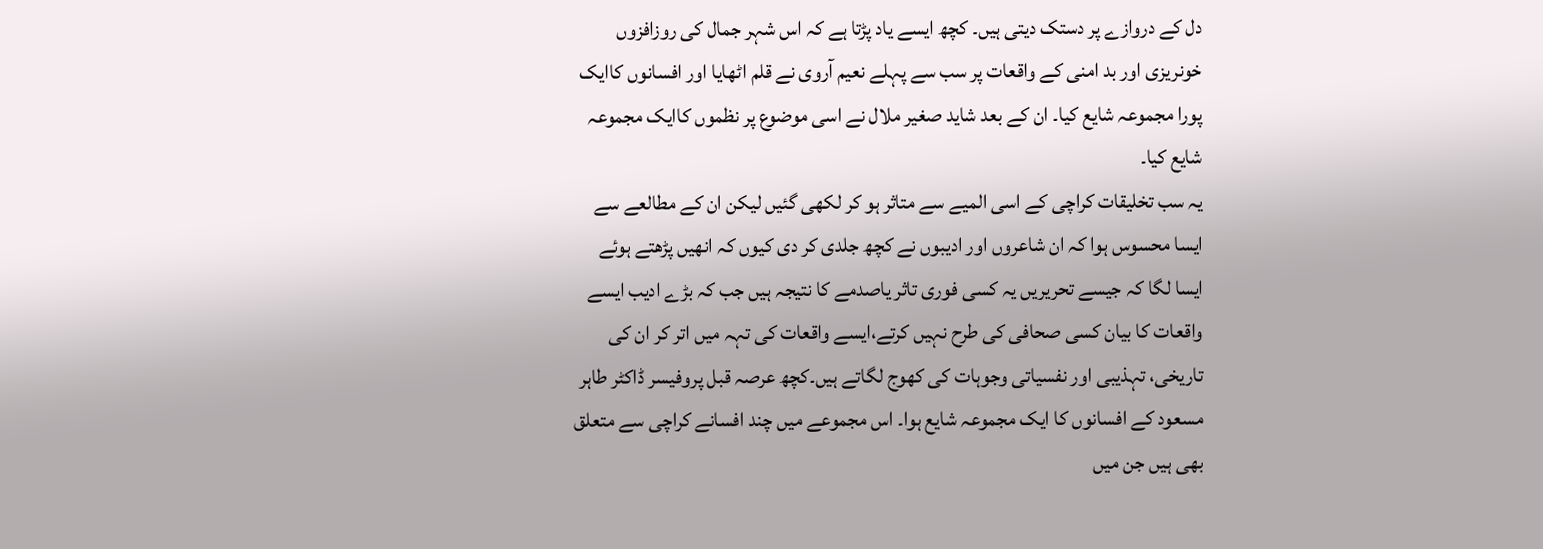دل کے دروازے پر دستک دیتی ہیں۔ کچھ ایسے یاد پڑتا ہے کہ اس شہر جمال کی روزافزوں خونریزی اور بد امنی کے واقعات پر سب سے پہلے نعیم آروی نے قلم اٹھایا اور افسانوں کاایک پورا مجموعہ شایع کیا۔ ان کے بعد شاید صغیر ملال نے اسی موضوع پر نظموں کاایک مجموعہ شایع کیا۔
یہ سب تخلیقات کراچی کے اسی المیے سے متاثر ہو کر لکھی گئیں لیکن ان کے مطالعے سے ایسا محسوس ہوا کہ ان شاعروں اور ادیبوں نے کچھ جلدی کر دی کیوں کہ انھیں پڑھتے ہوئے ایسا لگا کہ جیسے تحریریں یہ کسی فوری تاثر یاصدمے کا نتیجہ ہیں جب کہ بڑے ادیب ایسے واقعات کا بیان کسی صحافی کی طرح نہیں کرتے،ایسے واقعات کی تہہ میں اتر کر ان کی تاریخی، تہذیبی اور نفسیاتی وجوہات کی کھوج لگاتے ہیں۔کچھ عرصہ قبل پروفیسر ڈاکٹر طاہر مسعود کے افسانوں کا ایک مجموعہ شایع ہوا۔ اس مجموعے میں چند افسانے کراچی سے متعلق بھی ہیں جن میں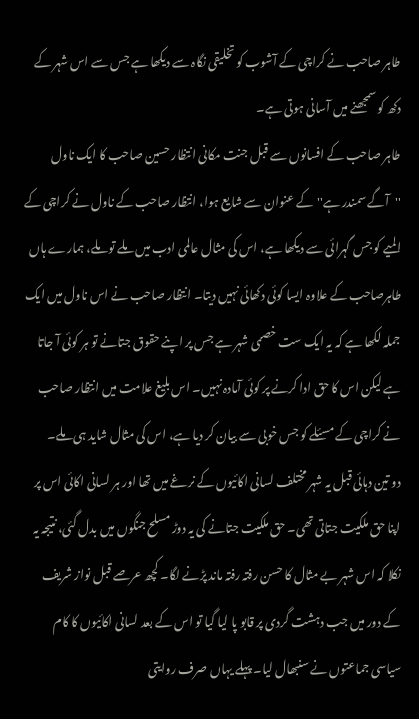طاہر صاحب نے کراچی کے آشوب کو تخلیقی نگاہ سے دیکھا ہے جس سے اس شہر کے دکھ کو سمجھنے میں آسانی ہوتی ہے۔
طاہر صاحب کے افسانوں سے قبل جنت مکانی انتظار حسین صاحب کا ایک ناول ''آگے سمندر ہے''کے عنوان سے شایع ہوا، انتظار صاحب کے ناول نے کراچی کے المیے کو جس گہرائی سے دیکھا ہے، اس کی مثال عالمی ادب میں ملے تو ملے، ہمارے ہاں طاہرصاحب کے علاوہ ایسا کوئی دکھائی نہیں دیتا۔ انتظار صاحب نے اس ناول میں ایک جملہ لکھا ہے کہ یہ ایک ست خصمی شہر ہے جس پر اپنے حقوق جتانے تو ہر کوئی آ جاتا ہے لیکن اس کا حق ادا کرنے پر کوئی آمادہ نہیں۔ اس بلیغ علامت میں انتظار صاحب نے کراچی کے مسئلے کو جس خوبی سے بیان کر دیا ہے، اس کی مثال شاید ہی ملے۔
دو تین دہائی قبل یہ شہر مختلف لسانی اکائیوں کے نرغے میں تھا اور ہر لسانی اکائی اس پر اپنا حق ملکیت جتاتی تھی۔ حق ملکیت جتانے کی یہ دوڑ مسلح جنگوں میں بدل گئی، نتیجہ یہ نکلا کہ اس شہر بے مثال کا حسن رفتہ رفتہ ماند پڑنے لگا۔ کچھ عرصے قبل نواز شریف کے دور میں جب دہشت گردی پر قابو پا لیا گیا تو اس کے بعد لسانی اکائیوں کا کام سیاسی جماعتوں نے سنبھال لیا۔ پہلے یہاں صرف روایتی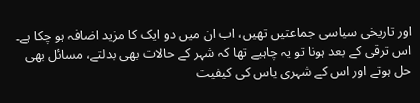اور تاریخی سیاسی جماعتیں تھیں، اب ان میں دو ایک کا مزید اضافہ ہو چکا ہے۔
اس ترقی کے بعد ہونا تو یہ چاہیے تھا کہ شہر کے حالات بھی بدلتے، مسائل بھی حل ہوتے اور اس کے شہری یاس کی کیفیت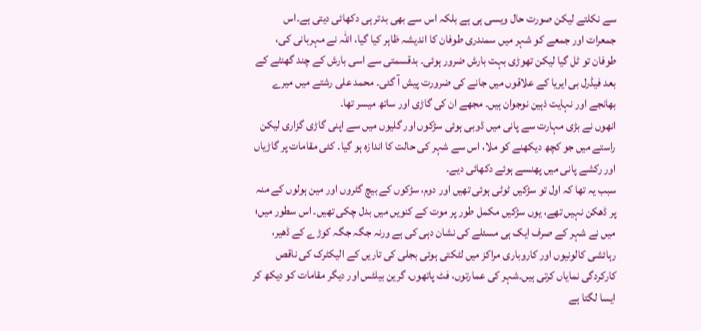سے نکلتے لیکن صورت حال ویسی ہی ہے بلکہ اس سے بھی بدتر ہی دکھائی دیتی ہے۔اس جمعرات اور جمعے کو شہر میں سمندری طوفان کا اندیشہ ظاہر کیا گیا، اللہ نے مہربانی کی، طوفان تو ٹل گیا لیکن تھوڑی بہت بارش ضرور ہوئی۔ بدقسمتی سے اسی بارش کے چند گھنٹے کے بعد فیڈرل بی ایریا کے علاقوں میں جانے کی ضرورت پیش آ گئی۔ محمد علی رشتے میں میرے بھانجے اور نہایت ذہین نوجوان ہیں۔ مجھے ان کی گاڑی اور ساتھ میسر تھا۔
انھوں نے بڑی مہارت سے پانی میں ڈوبی ہوئی سڑکوں اور گلیوں میں سے اپنی گاڑی گزاری لیکن راستے میں جو کچھ دیکھنے کو ملا، اس سے شہر کی حالت کا اندازہ ہو گیا۔ کئی مقامات پر گاڑیاں اور رکشے پانی میں پھنسے ہوئے دکھائی دیے۔
سبب یہ تھا کہ اول تو سڑکیں ٹوٹی ہوئی تھیں اور دوم، سڑکوں کے بیچ گٹروں اور مین ہولوں کے منہ پر ڈھکن نہیں تھے، یوں سڑکیں مکمل طور پر موت کے کنویں میں بدل چکی تھیں۔ اس سطور میں؛ میں نے شہر کے صرف ایک ہی مسئلے کی نشان دہی کی ہے ورنہ جگہ جگہ کوڑے کے ڈھیر، رہائشی کالونیوں اور کاروباری مراکز میں لٹکتی ہوئی بجلی کی تاریں کے الیکٹرک کی ناقص کارکردگی نمایاں کرتی ہیں۔شہر کی عمارتوں، فٹ پاتھوں، گرین بیلٹس اور دیگر مقامات کو دیکھ کر ایسا لگتا ہے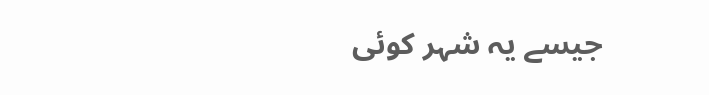جیسے یہ شہر کوئی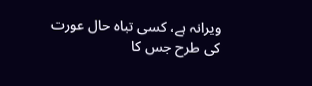ویرانہ ہے، کسی تباہ حال عورت کی طرح جس کا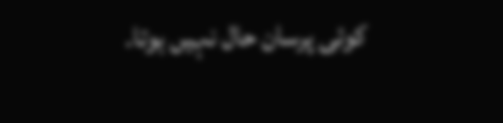کوئی پرسان حال نہیں ہوتا۔